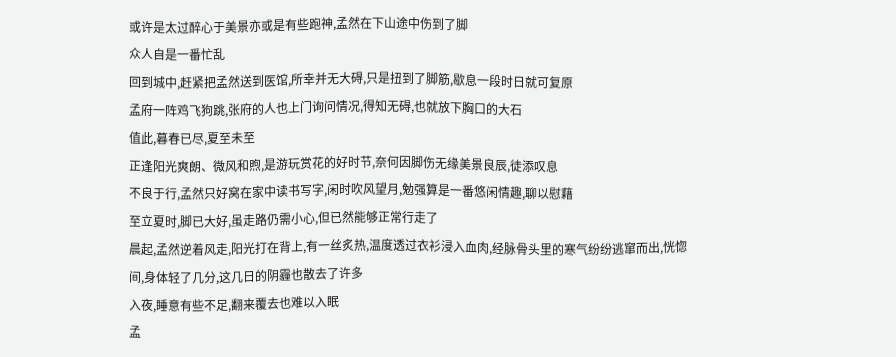或许是太过醉心于美景亦或是有些跑神,孟然在下山途中伤到了脚
众人自是一番忙乱
回到城中,赶紧把孟然送到医馆,所幸并无大碍,只是扭到了脚筋,歇息一段时日就可复原
孟府一阵鸡飞狗跳,张府的人也上门询问情况,得知无碍,也就放下胸口的大石
值此,暮春已尽,夏至未至
正逢阳光爽朗、微风和煦,是游玩赏花的好时节,奈何因脚伤无缘美景良辰,徒添叹息
不良于行,孟然只好窝在家中读书写字,闲时吹风望月,勉强算是一番悠闲情趣,聊以慰藉
至立夏时,脚已大好,虽走路仍需小心,但已然能够正常行走了
晨起,孟然逆着风走,阳光打在背上,有一丝炙热,温度透过衣衫浸入血肉,经脉骨头里的寒气纷纷逃窜而出,恍惚间,身体轻了几分,这几日的阴霾也散去了许多
入夜,睡意有些不足,翻来覆去也难以入眠
孟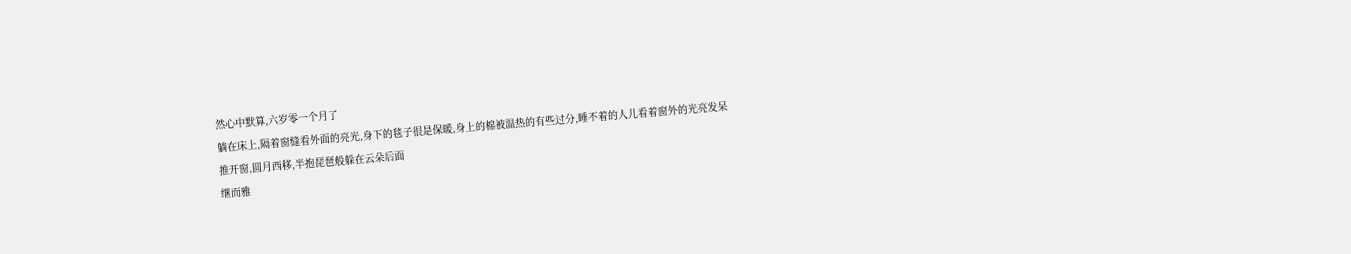然心中默算,六岁零一个月了
躺在床上,隔着窗缝看外面的亮光,身下的毯子很是保暖,身上的棉被温热的有些过分,睡不着的人儿看着窗外的光亮发呆
推开窗,圆月西移,半抱琵琶般躲在云朵后面
继而雅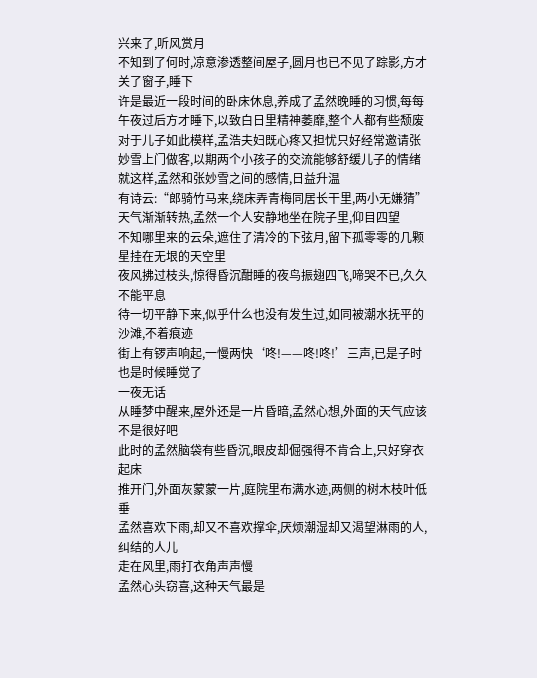兴来了,听风赏月
不知到了何时,凉意渗透整间屋子,圆月也已不见了踪影,方才关了窗子,睡下
许是最近一段时间的卧床休息,养成了孟然晚睡的习惯,每每午夜过后方才睡下,以致白日里精神萎靡,整个人都有些颓废
对于儿子如此模样,孟浩夫妇既心疼又担忧只好经常邀请张妙雪上门做客,以期两个小孩子的交流能够舒缓儿子的情绪
就这样,孟然和张妙雪之间的感情,日益升温
有诗云:“郎骑竹马来,绕床弄青梅同居长干里,两小无嫌猜”
天气渐渐转热,孟然一个人安静地坐在院子里,仰目四望
不知哪里来的云朵,遮住了清冷的下弦月,留下孤零零的几颗星挂在无垠的天空里
夜风拂过枝头,惊得昏沉酣睡的夜鸟振翅四飞,啼哭不已,久久不能平息
待一切平静下来,似乎什么也没有发生过,如同被潮水抚平的沙滩,不着痕迹
街上有锣声响起,一慢两快‘咚!——咚!咚!’三声,已是子时也是时候睡觉了
一夜无话
从睡梦中醒来,屋外还是一片昏暗,孟然心想,外面的天气应该不是很好吧
此时的孟然脑袋有些昏沉,眼皮却倔强得不肯合上,只好穿衣起床
推开门,外面灰蒙蒙一片,庭院里布满水迹,两侧的树木枝叶低垂
孟然喜欢下雨,却又不喜欢撑伞,厌烦潮湿却又渴望淋雨的人,纠结的人儿
走在风里,雨打衣角声声慢
孟然心头窃喜,这种天气最是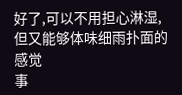好了,可以不用担心淋湿,但又能够体味细雨扑面的感觉
事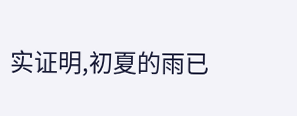实证明,初夏的雨已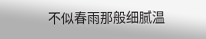不似春雨那般细腻温